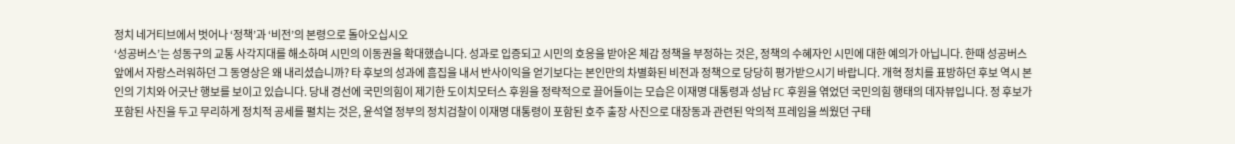정치 네거티브에서 벗어나 ‘정책’과 ‘비전’의 본령으로 돌아오십시오
‘성공버스’는 성동구의 교통 사각지대를 해소하며 시민의 이동권을 확대했습니다. 성과로 입증되고 시민의 호응을 받아온 체감 정책을 부정하는 것은, 정책의 수혜자인 시민에 대한 예의가 아닙니다. 한때 성공버스 앞에서 자랑스러워하던 그 동영상은 왜 내리셨습니까? 타 후보의 성과에 흠집을 내서 반사이익을 얻기보다는 본인만의 차별화된 비전과 정책으로 당당히 평가받으시기 바랍니다. 개혁 정치를 표방하던 후보 역시 본인의 기치와 어긋난 행보를 보이고 있습니다. 당내 경선에 국민의힘이 제기한 도이치모터스 후원을 정략적으로 끌어들이는 모습은 이재명 대통령과 성남 FC 후원을 엮었던 국민의힘 행태의 데자뷰입니다. 정 후보가 포함된 사진을 두고 무리하게 정치적 공세를 펼치는 것은, 윤석열 정부의 정치검찰이 이재명 대통령이 포함된 호주 출장 사진으로 대장동과 관련된 악의적 프레임을 씌웠던 구태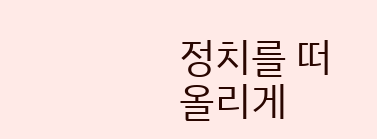정치를 떠올리게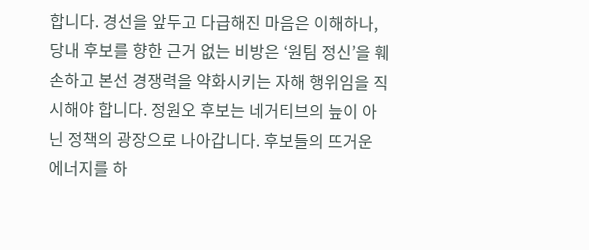합니다. 경선을 앞두고 다급해진 마음은 이해하나, 당내 후보를 향한 근거 없는 비방은 ‘원팀 정신’을 훼손하고 본선 경쟁력을 약화시키는 자해 행위임을 직시해야 합니다. 정원오 후보는 네거티브의 늪이 아닌 정책의 광장으로 나아갑니다. 후보들의 뜨거운 에너지를 하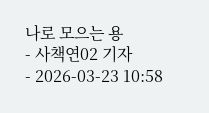나로 모으는 용
- 사책연02 기자
- 2026-03-23 10:58